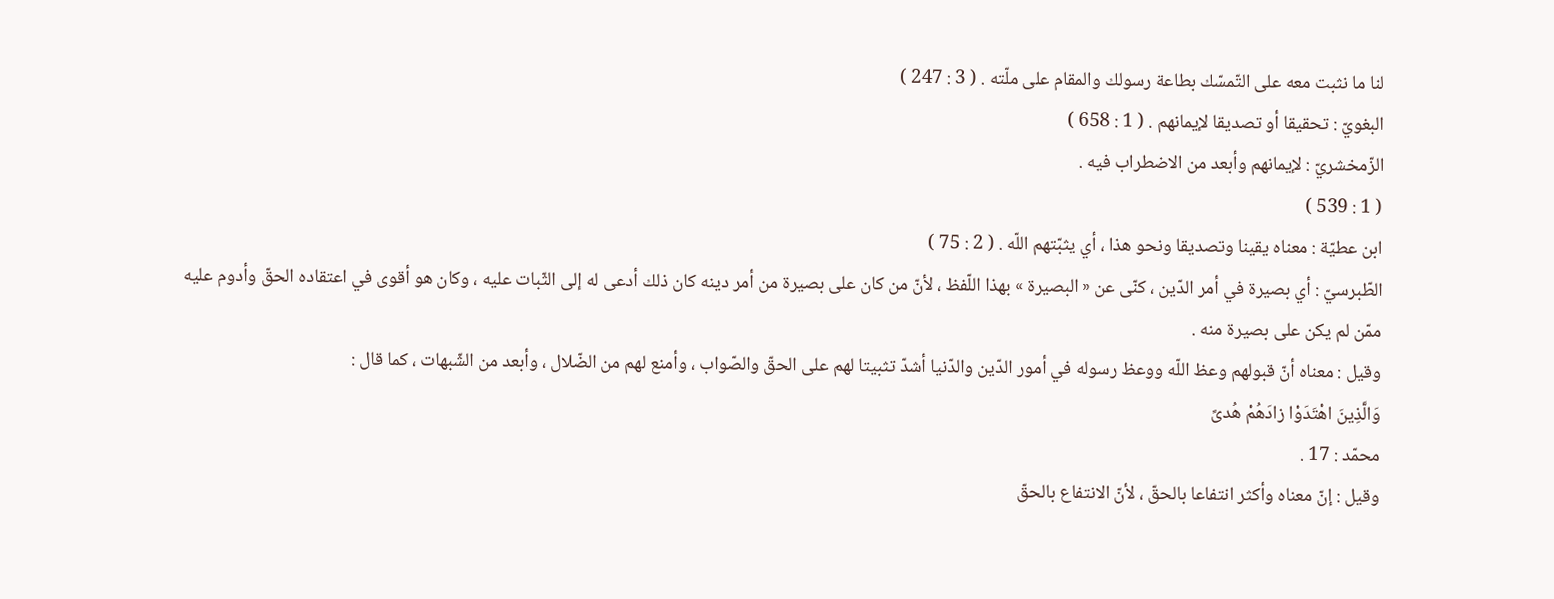لنا ما نثبت معه على التّمسّك بطاعة رسولك والمقام على ملّته . ( 3 : 247 )
البغويّ : تحقيقا أو تصديقا لإيمانهم . ( 1 : 658 )
الزّمخشريّ : لإيمانهم وأبعد من الاضطراب فيه .
( 1 : 539 )
ابن عطيّة : معناه يقينا وتصديقا ونحو هذا ، أي يثبّتهم اللّه . ( 2 : 75 )
الطّبرسيّ : أي بصيرة في أمر الدّين ، كنّى عن « البصيرة » بهذا اللّفظ ، لأنّ من كان على بصيرة من أمر دينه كان ذلك أدعى له إلى الثّبات عليه ، وكان هو أقوى في اعتقاده الحقّ وأدوم عليه ممّن لم يكن على بصيرة منه .
وقيل : معناه أنّ قبولهم وعظ اللّه ووعظ رسوله في أمور الدّين والدّنيا أشدّ تثبيتا لهم على الحقّ والصّواب ، وأمنع لهم من الضّلال ، وأبعد من الشّبهات ، كما قال :
وَالَّذِينَ اهْتَدَوْا زادَهُمْ هُدىً
محمّد : 17 .
وقيل : إنّ معناه وأكثر انتفاعا بالحقّ ، لأنّ الانتفاع بالحقّ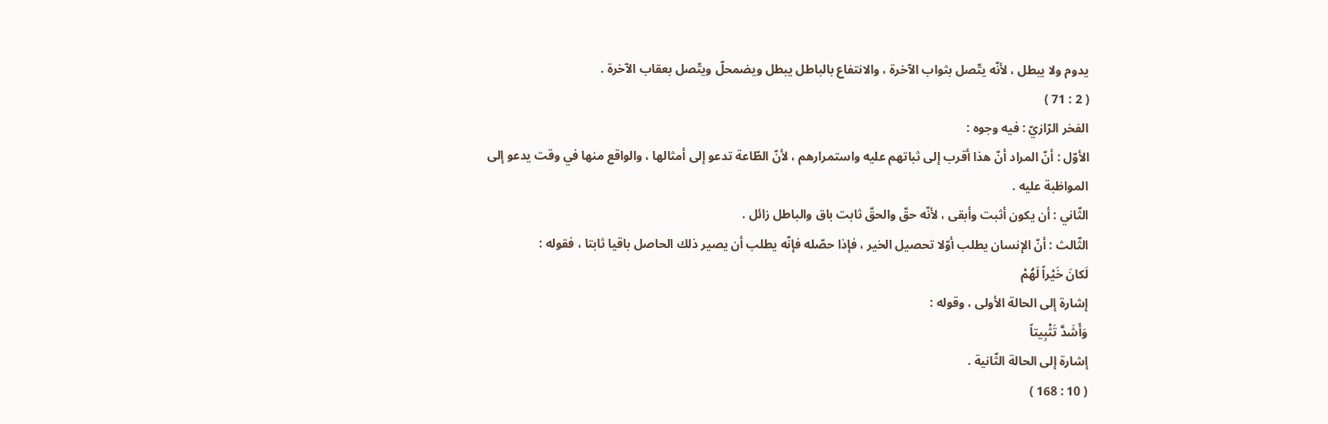يدوم ولا يبطل ، لأنّه يتّصل بثواب الآخرة ، والانتفاع بالباطل يبطل ويضمحلّ ويتّصل بعقاب الآخرة .
( 2 : 71 )
الفخر الرّازيّ : فيه وجوه :
الأوّل : أنّ المراد أنّ هذا أقرب إلى ثباتهم عليه واستمرارهم ، لأنّ الطّاعة تدعو إلى أمثالها ، والواقع منها في وقت يدعو إلى المواظبة عليه .
الثّاني : أن يكون أثبت وأبقى ، لأنّه حقّ والحقّ ثابت باق والباطل زائل .
الثّالث : أنّ الإنسان يطلب أوّلا تحصيل الخير ، فإذا حصّله فإنّه يطلب أن يصير ذلك الحاصل باقيا ثابتا ، فقوله :
لَكانَ خَيْراً لَهُمْ
إشارة إلى الحالة الأولى ، وقوله :
وَأَشَدَّ تَثْبِيتاً
إشارة إلى الحالة الثّانية .
( 10 : 168 )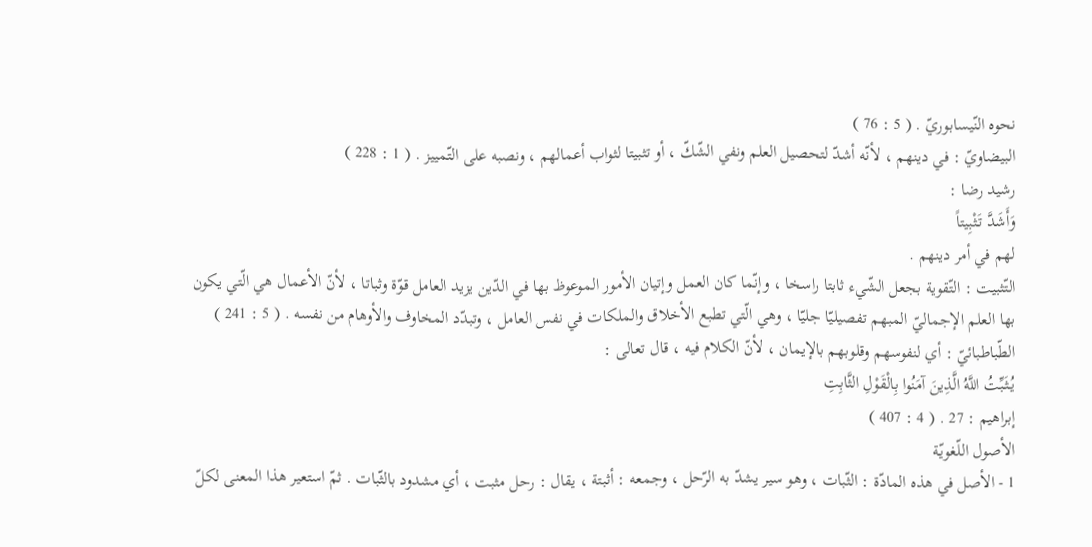نحوه النّيسابوريّ . ( 5 : 76 )
البيضاويّ : في دينهم ، لأنّه أشدّ لتحصيل العلم ونفي الشّكّ ، أو تثبيتا لثواب أعمالهم ، ونصبه على التّمييز . ( 1 : 228 )
رشيد رضا :
وَأَشَدَّ تَثْبِيتاً
لهم في أمر دينهم .
التّثبيت : التّقوية بجعل الشّيء ثابتا راسخا ، وإنّما كان العمل وإتيان الأمور الموعوظ بها في الدّين يزيد العامل قوّة وثباتا ، لأنّ الأعمال هي الّتي يكون بها العلم الإجماليّ المبهم تفصيليّا جليّا ، وهي الّتي تطبع الأخلاق والملكات في نفس العامل ، وتبدّد المخاوف والأوهام من نفسه . ( 5 : 241 )
الطّباطبائيّ : أي لنفوسهم وقلوبهم بالإيمان ، لأنّ الكلام فيه ، قال تعالى :
يُثَبِّتُ اللَّهُ الَّذِينَ آمَنُوا بِالْقَوْلِ الثَّابِتِ
إبراهيم : 27 . ( 4 : 407 )
الأصول اللّغويّة
1 - الأصل في هذه المادّة : الثّبات ، وهو سير يشدّ به الرّحل ، وجمعه : أثبتة ، يقال : رحل مثبت ، أي مشدود بالثّبات . ثمّ استعير هذا المعنى لكلّ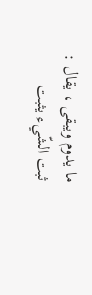ما يدوم ويبقى ، يقال :
ثبت الشّيء يثبت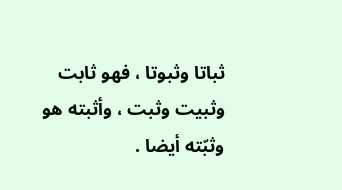ثباتا وثبوتا ، فهو ثابت وثبيت وثبت ، وأثبته هو وثبّته أيضا .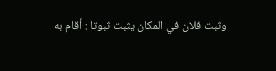وثبت فلان في المكان يثبت ثبوتا : أقام به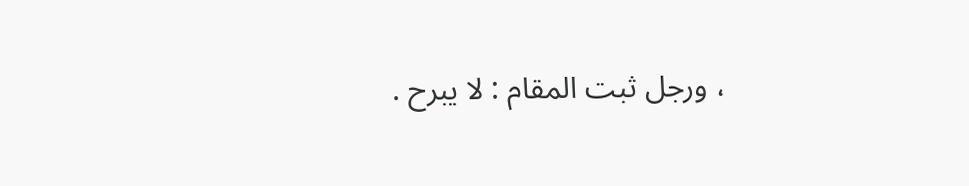، ورجل ثبت المقام : لا يبرح .